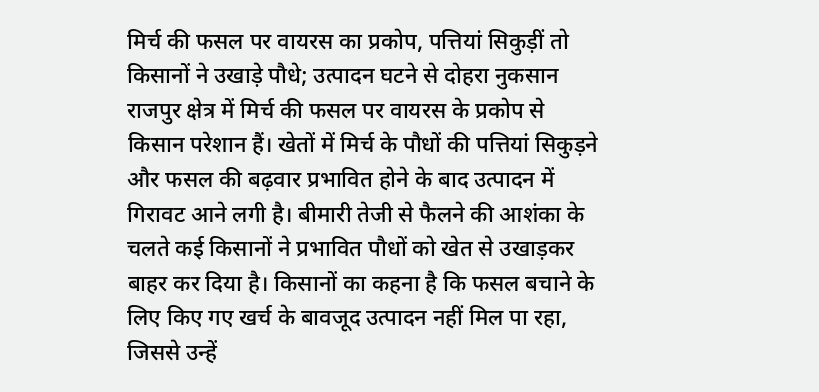मिर्च की फसल पर वायरस का प्रकोप, पत्तियां सिकुड़ीं तो किसानों ने उखाड़े पौधे; उत्पादन घटने से दोहरा नुकसान
राजपुर क्षेत्र में मिर्च की फसल पर वायरस के प्रकोप से किसान परेशान हैं। खेतों में मिर्च के पौधों की पत्तियां सिकुड़ने और फसल की बढ़वार प्रभावित होने के बाद उत्पादन में गिरावट आने लगी है। बीमारी तेजी से फैलने की आशंका के चलते कई किसानों ने प्रभावित पौधों को खेत से उखाड़कर बाहर कर दिया है। किसानों का कहना है कि फसल बचाने के लिए किए गए खर्च के बावजूद उत्पादन नहीं मिल पा रहा, जिससे उन्हें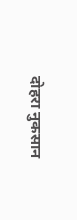दोहरा नुकसान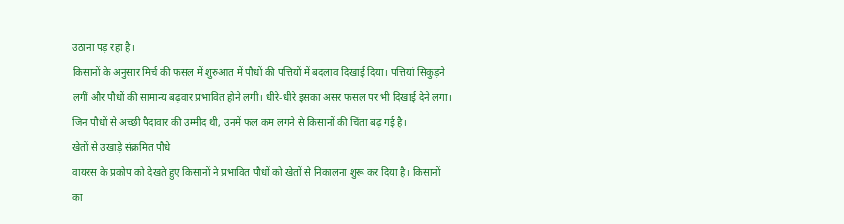उठाना पड़ रहा है।
किसानों के अनुसार मिर्च की फसल में शुरुआत में पौधों की पत्तियों में बदलाव दिखाई दिया। पत्तियां सिकुड़ने लगीं और पौधों की सामान्य बढ़वार प्रभावित होने लगी। धीरे-धीरे इसका असर फसल पर भी दिखाई देने लगा। जिन पौधों से अच्छी पैदावार की उम्मीद थी, उनमें फल कम लगने से किसानों की चिंता बढ़ गई है।
खेतों से उखाड़े संक्रमित पौधे
वायरस के प्रकोप को देखते हुए किसानों ने प्रभावित पौधों को खेतों से निकालना शुरू कर दिया है। किसानों का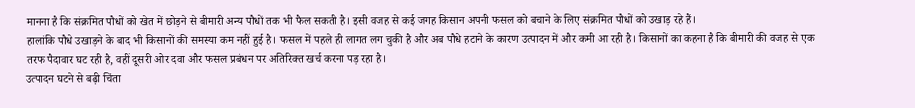मानना है कि संक्रमित पौधों को खेत में छोड़ने से बीमारी अन्य पौधों तक भी फैल सकती है। इसी वजह से कई जगह किसान अपनी फसल को बचाने के लिए संक्रमित पौधों को उखाड़ रहे हैं।
हालांकि पौधे उखाड़ने के बाद भी किसानों की समस्या कम नहीं हुई है। फसल में पहले ही लागत लग चुकी है और अब पौधे हटाने के कारण उत्पादन में और कमी आ रही है। किसानों का कहना है कि बीमारी की वजह से एक तरफ पैदावार घट रही है, वहीं दूसरी ओर दवा और फसल प्रबंधन पर अतिरिक्त खर्च करना पड़ रहा है।
उत्पादन घटने से बढ़ी चिंता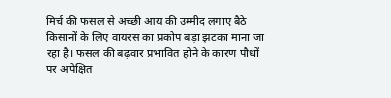मिर्च की फसल से अच्छी आय की उम्मीद लगाए बैठे किसानों के लिए वायरस का प्रकोप बड़ा झटका माना जा रहा है। फसल की बढ़वार प्रभावित होने के कारण पौधों पर अपेक्षित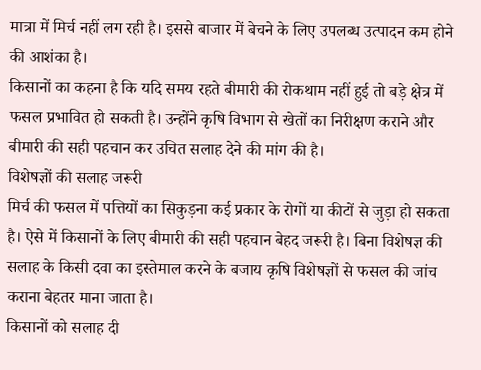मात्रा में मिर्च नहीं लग रही है। इससे बाजार में बेचने के लिए उपलब्ध उत्पादन कम होने की आशंका है।
किसानों का कहना है कि यदि समय रहते बीमारी की रोकथाम नहीं हुई तो बड़े क्षेत्र में फसल प्रभावित हो सकती है। उन्होंने कृषि विभाग से खेतों का निरीक्षण कराने और बीमारी की सही पहचान कर उचित सलाह देने की मांग की है।
विशेषज्ञों की सलाह जरूरी
मिर्च की फसल में पत्तियों का सिकुड़ना कई प्रकार के रोगों या कीटों से जुड़ा हो सकता है। ऐसे में किसानों के लिए बीमारी की सही पहचान बेहद जरूरी है। बिना विशेषज्ञ की सलाह के किसी दवा का इस्तेमाल करने के बजाय कृषि विशेषज्ञों से फसल की जांच कराना बेहतर माना जाता है।
किसानों को सलाह दी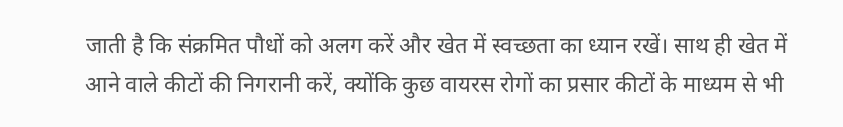जाती है कि संक्रमित पौधों को अलग करें और खेत में स्वच्छता का ध्यान रखें। साथ ही खेत में आने वाले कीटों की निगरानी करें, क्योंकि कुछ वायरस रोगों का प्रसार कीटों के माध्यम से भी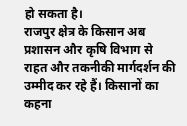हो सकता है।
राजपुर क्षेत्र के किसान अब प्रशासन और कृषि विभाग से राहत और तकनीकी मार्गदर्शन की उम्मीद कर रहे हैं। किसानों का कहना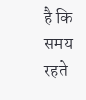है कि समय रहते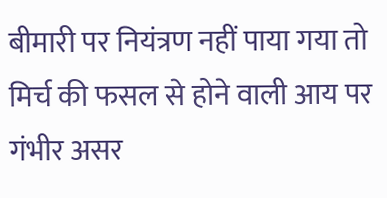बीमारी पर नियंत्रण नहीं पाया गया तो मिर्च की फसल से होने वाली आय पर गंभीर असर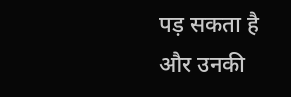पड़ सकता है और उनकी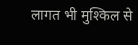लागत भी मुश्किल से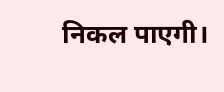निकल पाएगी।